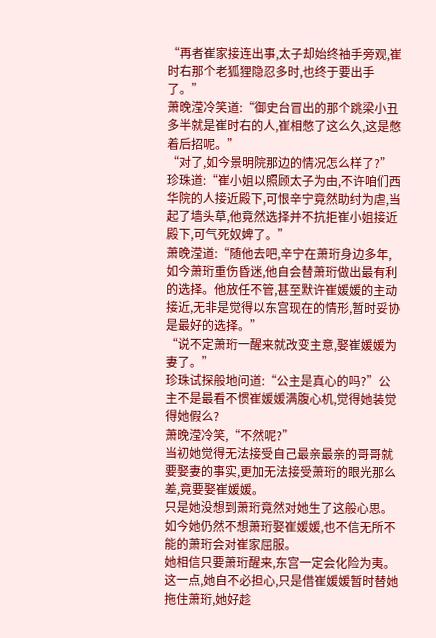“再者崔家接连出事,太子却始终袖手旁观,崔时右那个老狐狸隐忍多时,也终于要出手了。”
萧晚滢冷笑道:“御史台冒出的那个跳梁小丑多半就是崔时右的人,崔相憋了这么久,这是憋着后招呢。”
“对了,如今景明院那边的情况怎么样了?”
珍珠道:“崔小姐以照顾太子为由,不许咱们西华院的人接近殿下,可恨辛宁竟然助纣为虐,当起了墙头草,他竟然选择并不抗拒崔小姐接近殿下,可气死奴婢了。”
萧晚滢道:“随他去吧,辛宁在萧珩身边多年,如今萧珩重伤昏迷,他自会替萧珩做出最有利的选择。他放任不管,甚至默许崔媛媛的主动接近,无非是觉得以东宫现在的情形,暂时妥协是最好的选择。”
“说不定萧珩一醒来就改变主意,娶崔媛媛为妻了。”
珍珠试探般地问道:“公主是真心的吗?”公主不是最看不惯崔媛媛满腹心机,觉得她装觉得她假么?
萧晚滢冷笑,“不然呢?”
当初她觉得无法接受自己最亲最亲的哥哥就要娶妻的事实,更加无法接受萧珩的眼光那么差,竟要娶崔媛媛。
只是她没想到萧珩竟然对她生了这般心思。
如今她仍然不想萧珩娶崔媛媛,也不信无所不能的萧珩会对崔家屈服。
她相信只要萧珩醒来,东宫一定会化险为夷。
这一点,她自不必担心,只是借崔媛媛暂时替她拖住萧珩,她好趁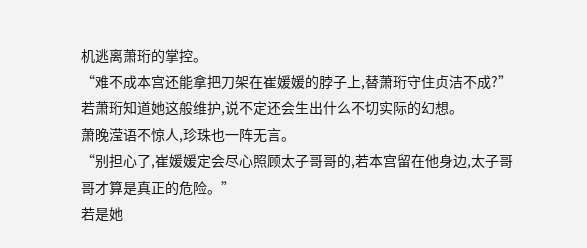机逃离萧珩的掌控。
“难不成本宫还能拿把刀架在崔媛媛的脖子上,替萧珩守住贞洁不成?”
若萧珩知道她这般维护,说不定还会生出什么不切实际的幻想。
萧晚滢语不惊人,珍珠也一阵无言。
“别担心了,崔媛媛定会尽心照顾太子哥哥的,若本宫留在他身边,太子哥哥才算是真正的危险。”
若是她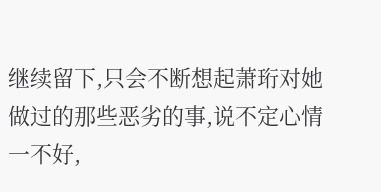继续留下,只会不断想起萧珩对她做过的那些恶劣的事,说不定心情一不好,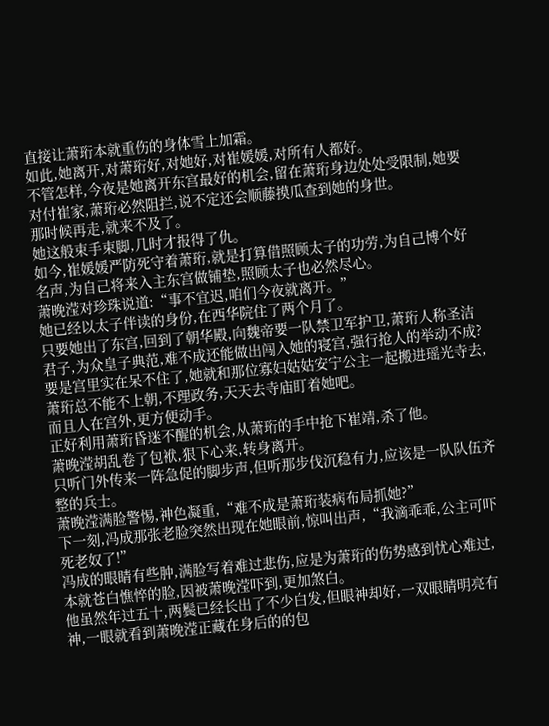直接让萧珩本就重伤的身体雪上加霜。
如此,她离开,对萧珩好,对她好,对崔媛媛,对所有人都好。
不管怎样,今夜是她离开东宫最好的机会,留在萧珩身边处处受限制,她要对付崔家,萧珩必然阻拦,说不定还会顺藤摸瓜查到她的身世。
那时候再走,就来不及了。
她这般束手束脚,几时才报得了仇。
如今,崔媛媛严防死守着萧珩,就是打算借照顾太子的功劳,为自己博个好名声,为自己将来入主东宫做铺垫,照顾太子也必然尽心。
萧晚滢对珍珠说道:“事不宜迟,咱们今夜就离开。”
她已经以太子伴读的身份,在西华院住了两个月了。
只要她出了东宫,回到了朝华殿,向魏帝要一队禁卫军护卫,萧珩人称圣洁君子,为众皇子典范,难不成还能做出闯入她的寝宫,强行抢人的举动不成?
要是宫里实在呆不住了,她就和那位寡妇姑姑安宁公主一起搬进瑶光寺去,萧珩总不能不上朝,不理政务,天天去寺庙盯着她吧。
而且人在宫外,更方便动手。
正好利用萧珩昏迷不醒的机会,从萧珩的手中抢下崔靖,杀了他。
萧晚滢胡乱卷了包袱,狠下心来,转身离开。
只听门外传来一阵急促的脚步声,但听那步伐沉稳有力,应该是一队队伍齐整的兵士。
萧晚滢满脸警惕,神色凝重,“难不成是萧珩装病布局抓她?”
下一刻,冯成那张老脸突然出现在她眼前,惊叫出声,“我滴乖乖,公主可吓死老奴了!”
冯成的眼睛有些肿,满脸写着难过悲伤,应是为萧珩的伤势感到忧心难过,本就苍白憔悴的脸,因被萧晚滢吓到,更加煞白。
他虽然年过五十,两鬓已经长出了不少白发,但眼神却好,一双眼睛明亮有神,一眼就看到萧晚滢正藏在身后的的包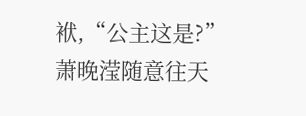袱,“公主这是?”
萧晚滢随意往天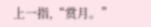上一指,“赏月。”